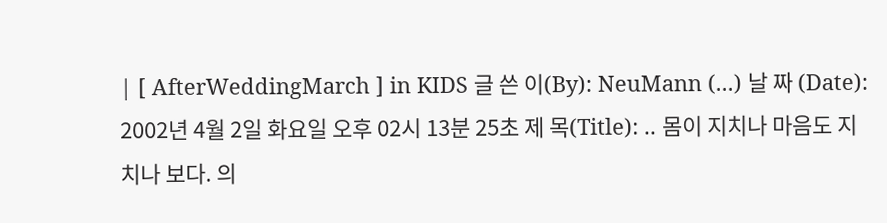| [ AfterWeddingMarch ] in KIDS 글 쓴 이(By): NeuMann (...) 날 짜 (Date): 2002년 4월 2일 화요일 오후 02시 13분 25초 제 목(Title): .. 몸이 지치나 마음도 지치나 보다. 의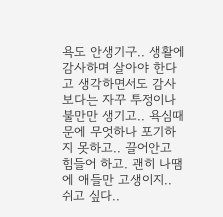욕도 안생기구.. 생활에 감사하며 살아야 한다고 생각하면서도 감사보다는 자꾸 투정이나 불만만 생기고.. 욕심때문에 무엇하나 포기하지 못하고.. 끌어안고 힘들어 하고. 괜히 나땜에 애들만 고생이지.. 쉬고 싶다..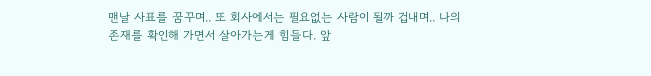맨날 사표를 꿈꾸며.. 또 회사에서는 필요없는 사람이 될까 겁내며.. 나의 존재를 확인해 가면서 살아가는게 힘들다. 앞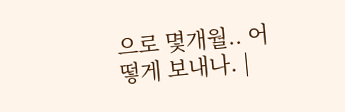으로 몇개월.. 어떻게 보내나. |